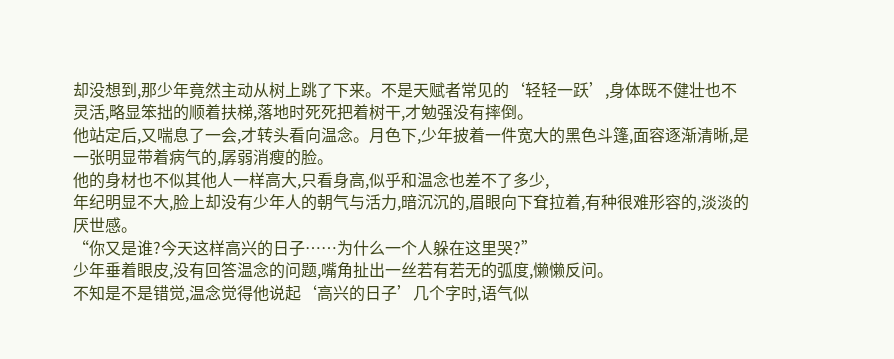却没想到,那少年竟然主动从树上跳了下来。不是天赋者常见的‘轻轻一跃’,身体既不健壮也不灵活,略显笨拙的顺着扶梯,落地时死死把着树干,才勉强没有摔倒。
他站定后,又喘息了一会,才转头看向温念。月色下,少年披着一件宽大的黑色斗篷,面容逐渐清晰,是一张明显带着病气的,孱弱消瘦的脸。
他的身材也不似其他人一样高大,只看身高,似乎和温念也差不了多少,
年纪明显不大,脸上却没有少年人的朝气与活力,暗沉沉的,眉眼向下耷拉着,有种很难形容的,淡淡的厌世感。
“你又是谁?今天这样高兴的日子……为什么一个人躲在这里哭?”
少年垂着眼皮,没有回答温念的问题,嘴角扯出一丝若有若无的弧度,懒懒反问。
不知是不是错觉,温念觉得他说起‘高兴的日子’几个字时,语气似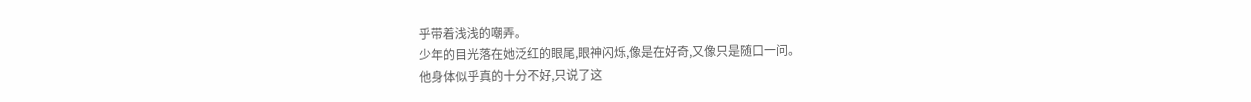乎带着浅浅的嘲弄。
少年的目光落在她泛红的眼尾,眼神闪烁,像是在好奇,又像只是随口一问。
他身体似乎真的十分不好,只说了这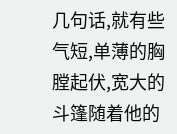几句话,就有些气短,单薄的胸膛起伏,宽大的斗篷随着他的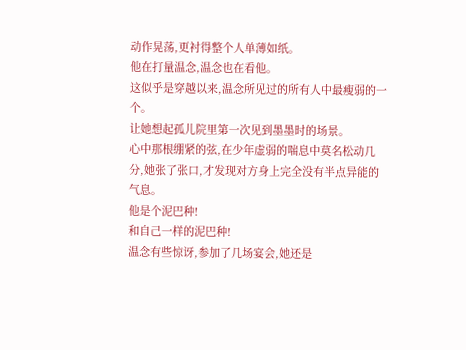动作晃荡,更衬得整个人单薄如纸。
他在打量温念,温念也在看他。
这似乎是穿越以来,温念所见过的所有人中最瘦弱的一个。
让她想起孤儿院里第一次见到墨墨时的场景。
心中那根绷紧的弦,在少年虚弱的喘息中莫名松动几分,她张了张口,才发现对方身上完全没有半点异能的气息。
他是个泥巴种!
和自己一样的泥巴种!
温念有些惊讶,参加了几场宴会,她还是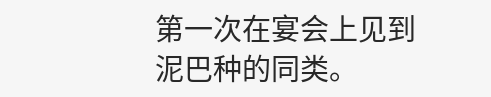第一次在宴会上见到泥巴种的同类。